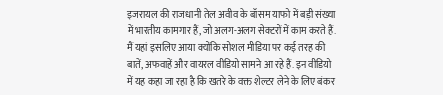इजरायल की राजधानी तेल अवीव के बॉसम याफो में बड़ी संख्या में भारतीय कामगार हैं, जो अलग-अलग सेक्टरों में काम करते हैं. मैं यहां इसलिए आया क्योंकि सोशल मीडिया पर कई तरह की बातें, अफवाहें और वायरल वीडियो सामने आ रहे हैं. इन वीडियो में यह कहा जा रहा है कि खतरे के वक्त शेल्टर लेने के लिए बंकर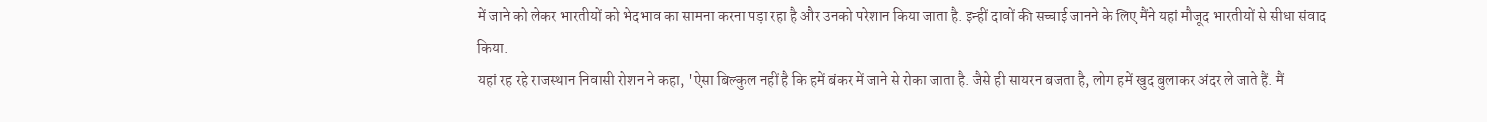में जाने को लेकर भारतीयों को भेदभाव का सामना करना पड़ा रहा है और उनको परेशान किया जाता है. इन्हीं दावों की सच्चाई जानने के लिए मैंने यहां मौजूद भारतीयों से सीधा संवाद किया.
यहां रह रहे राजस्थान निवासी रोशन ने कहा, 'ऐसा बिल्कुल नहीं है कि हमें बंकर में जाने से रोका जाता है. जैसे ही सायरन बजता है, लोग हमें खुद बुलाकर अंदर ले जाते हैं. मैं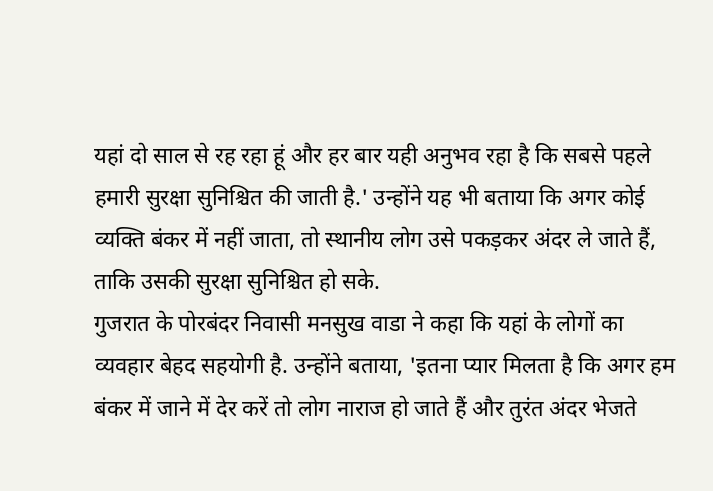यहां दो साल से रह रहा हूं और हर बार यही अनुभव रहा है कि सबसे पहले हमारी सुरक्षा सुनिश्चित की जाती है.' उन्होंने यह भी बताया कि अगर कोई व्यक्ति बंकर में नहीं जाता, तो स्थानीय लोग उसे पकड़कर अंदर ले जाते हैं, ताकि उसकी सुरक्षा सुनिश्चित हो सके.
गुजरात के पोरबंदर निवासी मनसुख वाडा ने कहा कि यहां के लोगों का व्यवहार बेहद सहयोगी है. उन्होंने बताया, 'इतना प्यार मिलता है कि अगर हम बंकर में जाने में देर करें तो लोग नाराज हो जाते हैं और तुरंत अंदर भेजते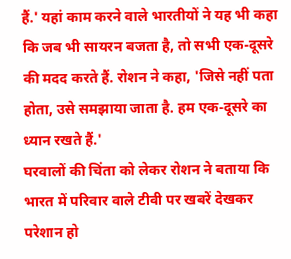हैं.' यहां काम करने वाले भारतीयों ने यह भी कहा कि जब भी सायरन बजता है, तो सभी एक-दूसरे की मदद करते हैं. रोशन ने कहा, 'जिसे नहीं पता होता, उसे समझाया जाता है. हम एक-दूसरे का ध्यान रखते हैं.'
घरवालों की चिंता को लेकर रोशन ने बताया कि भारत में परिवार वाले टीवी पर खबरें देखकर परेशान हो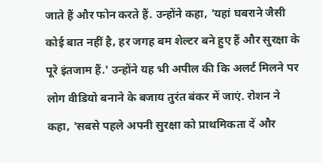जाते हैं और फोन करते हैं. उन्होंने कहा, 'यहां घबराने जैसी कोई बात नहीं है, हर जगह बम शेल्टर बने हुए हैं और सुरक्षा के पूरे इंतजाम हैं.' उन्होंने यह भी अपील की कि अलर्ट मिलने पर लोग वीडियो बनाने के बजाय तुरंत बंकर में जाएं. रोशन ने कहा, 'सबसे पहले अपनी सुरक्षा को प्राथमिकता दें और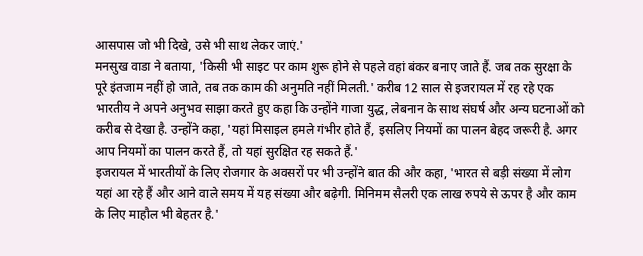आसपास जो भी दिखे, उसे भी साथ लेकर जाएं.'
मनसुख वाडा ने बताया, 'किसी भी साइट पर काम शुरू होने से पहले वहां बंकर बनाए जाते हैं. जब तक सुरक्षा के पूरे इंतजाम नहीं हो जाते, तब तक काम की अनुमति नहीं मिलती.' करीब 12 साल से इजरायल में रह रहे एक भारतीय ने अपने अनुभव साझा करते हुए कहा कि उन्होंने गाजा युद्ध, लेबनान के साथ संघर्ष और अन्य घटनाओं को करीब से देखा है. उन्होंने कहा, 'यहां मिसाइल हमले गंभीर होते हैं, इसलिए नियमों का पालन बेहद जरूरी है. अगर आप नियमों का पालन करते हैं, तो यहां सुरक्षित रह सकते हैं.'
इजरायल में भारतीयों के लिए रोजगार के अवसरों पर भी उन्होंने बात की और कहा, 'भारत से बड़ी संख्या में लोग यहां आ रहे हैं और आने वाले समय में यह संख्या और बढ़ेगी. मिनिमम सैलरी एक लाख रुपये से ऊपर है और काम के लिए माहौल भी बेहतर है.'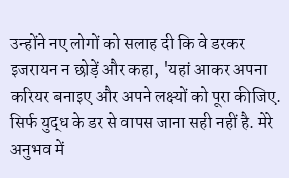उन्होंने नए लोगों को सलाह दी कि वे डरकर इजरायन न छोड़ें और कहा, 'यहां आकर अपना करियर बनाइए और अपने लक्ष्यों को पूरा कीजिए. सिर्फ युद्ध के डर से वापस जाना सही नहीं है. मेरे अनुभव में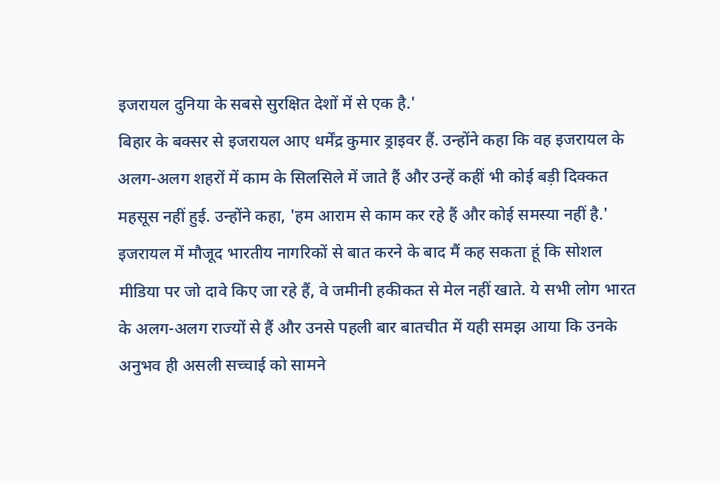इजरायल दुनिया के सबसे सुरक्षित देशों में से एक है.'
बिहार के बक्सर से इजरायल आए धर्मेंद्र कुमार ड्राइवर हैं. उन्होंने कहा कि वह इजरायल के अलग-अलग शहरों में काम के सिलसिले में जाते हैं और उन्हें कहीं भी कोई बड़ी दिक्कत महसूस नहीं हुई. उन्होंने कहा, 'हम आराम से काम कर रहे हैं और कोई समस्या नहीं है.' इजरायल में मौजूद भारतीय नागरिकों से बात करने के बाद मैं कह सकता हूं कि सोशल मीडिया पर जो दावे किए जा रहे हैं, वे जमीनी हकीकत से मेल नहीं खाते. ये सभी लोग भारत के अलग-अलग राज्यों से हैं और उनसे पहली बार बातचीत में यही समझ आया कि उनके अनुभव ही असली सच्चाई को सामने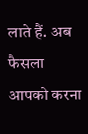लाते हैं. अब फैसला आपको करना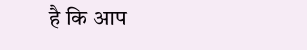है कि आप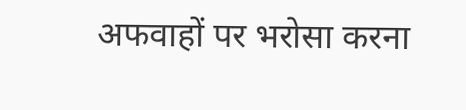अफवाहों पर भरोसा करना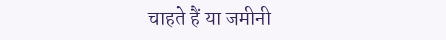चाहते हैं या जमीनी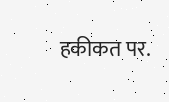हकीकत पर.